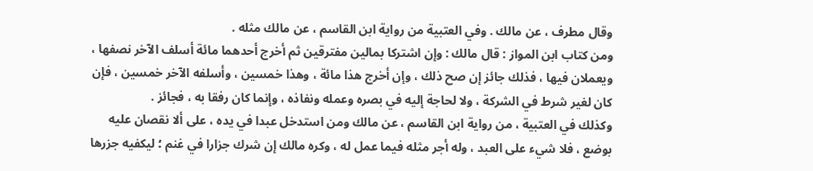وقال مطرف ، عن مالك . وفي العتبية من رواية ابن القاسم ، عن مالك مثله .
ومن كتاب ابن المواز : قال مالك : وإن اشتركا بمالين مفترقين ثم أخرج أحدهما مائة أسلف الآخر نصفها ، ويعملان فيها ، فذلك جائز إن صح ذلك ، وإن أخرج هذا مائة ، وهذا خمسين ، وأسلفه الآخر خمسين ، فإن كان لغير شرط في الشركة ، ولا لحاجة إليه في بصره وعمله ونفاذه ، وإنما كان رفقا به ، فجائز .
وكذلك في العتبية ، من رواية ابن القاسم ، عن مالك ومن استدخل عبدا في يده ، على ألا نقصان عليه بوضع ، فلا شيء على العبد ، وله أجر مثله فيما عمل له ، وكره مالك إن شرك جزارا في غنم ؛ ليكفيه جزرها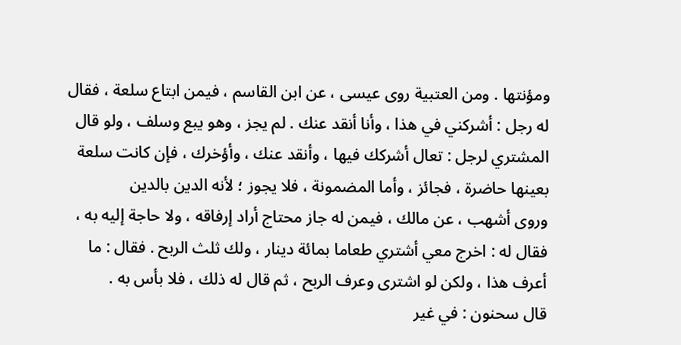ومؤنتها . ومن العتبية روى عيسى ، عن ابن القاسم ، فيمن ابتاع سلعة ، فقال له رجل : أشركني في هذا ، وأنا أنقد عنك . لم يجز ، وهو يبع وسلف ، ولو قال المشتري لرجل : تعال أشركك فيها ، وأنقد عنك ، وأؤخرك ، فإن كانت سلعة بعينها حاضرة ، فجائز ، وأما المضمونة ، فلا يجوز ؛ لأنه الدين بالدين
وروى أشهب ، عن مالك ، فيمن له جاز محتاج أراد إرفاقه ، ولا حاجة إليه به ، فقال له : اخرج معي أشتري طعاما بمائة دينار ، ولك ثلث الربح . فقال : ما أعرف هذا ، ولكن لو اشترى وعرف الربح ، ثم قال له ذلك ، فلا بأس به .
قال سحنون : في غير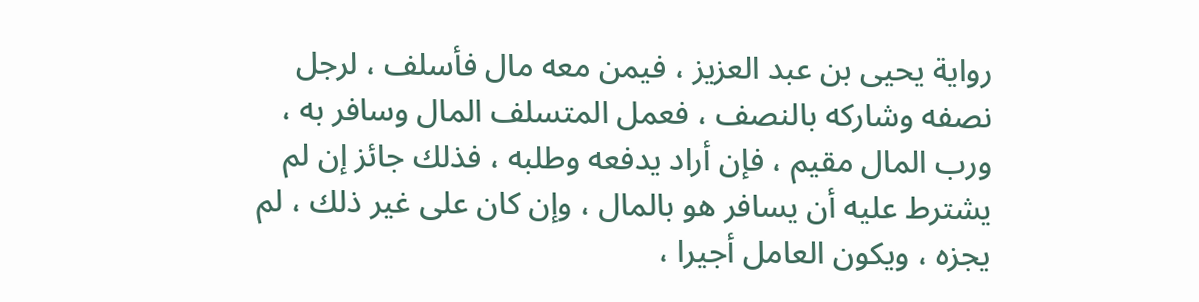رواية يحيى بن عبد العزيز ، فيمن معه مال فأسلف ، لرجل نصفه وشاركه بالنصف ، فعمل المتسلف المال وسافر به ، ورب المال مقيم ، فإن أراد يدفعه وطلبه ، فذلك جائز إن لم يشترط عليه أن يسافر هو بالمال ، وإن كان على غير ذلك ، لم يجزه ، ويكون العامل أجيرا ،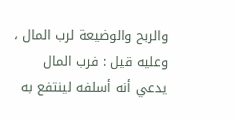والربح والوضيعة لرب المال ، وعليه قيل : فرب المال يدعي أنه أسلفه لينتفع به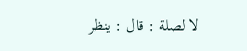لا لصلة : قال : ينظر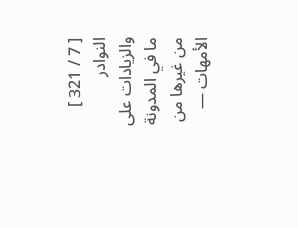[ 7 / 321 ]
النوادر والزيادات على ما في المدونة من غيرها من الأمهات —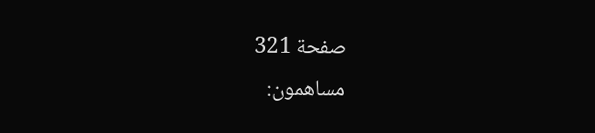صفحة 321
مساهمون: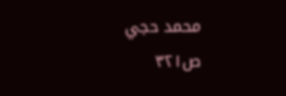محمد حجي
ص٣٢١